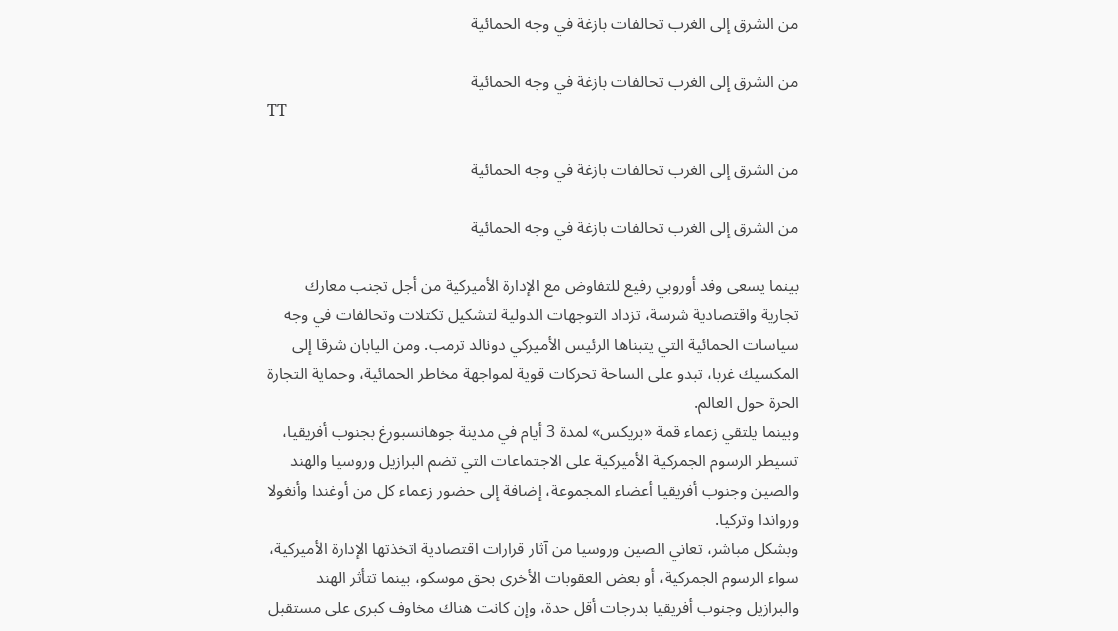من الشرق إلى الغرب تحالفات بازغة في وجه الحمائية

من الشرق إلى الغرب تحالفات بازغة في وجه الحمائية
TT

من الشرق إلى الغرب تحالفات بازغة في وجه الحمائية

من الشرق إلى الغرب تحالفات بازغة في وجه الحمائية

بينما يسعى وفد أوروبي رفيع للتفاوض مع الإدارة الأميركية من أجل تجنب معارك تجارية واقتصادية شرسة، تزداد التوجهات الدولية لتشكيل تكتلات وتحالفات في وجه سياسات الحمائية التي يتبناها الرئيس الأميركي دونالد ترمب. ومن اليابان شرقا إلى المكسيك غربا، تبدو على الساحة تحركات قوية لمواجهة مخاطر الحمائية، وحماية التجارة الحرة حول العالم.
وبينما يلتقي زعماء قمة «بريكس» لمدة 3 أيام في مدينة جوهانسبورغ بجنوب أفريقيا، تسيطر الرسوم الجمركية الأميركية على الاجتماعات التي تضم البرازيل وروسيا والهند والصين وجنوب أفريقيا أعضاء المجموعة، إضافة إلى حضور زعماء كل من أوغندا وأنغولا ورواندا وتركيا.
وبشكل مباشر، تعاني الصين وروسيا من آثار قرارات اقتصادية اتخذتها الإدارة الأميركية، سواء الرسوم الجمركية، أو بعض العقوبات الأخرى بحق موسكو، بينما تتأثر الهند والبرازيل وجنوب أفريقيا بدرجات أقل حدة، وإن كانت هناك مخاوف كبرى على مستقبل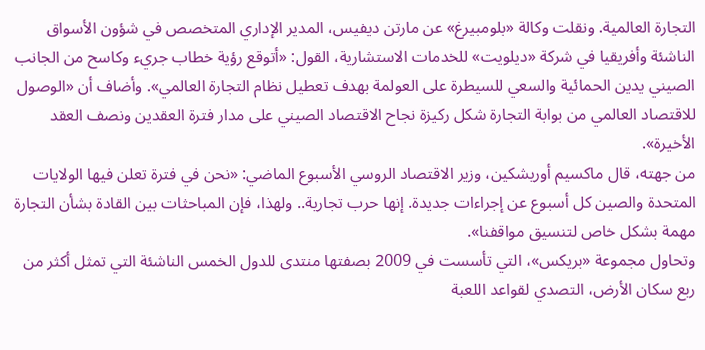التجارة العالمية. ونقلت وكالة «بلومبيرغ» عن مارتن ديفيس، المدير الإداري المتخصص في شؤون الأسواق الناشئة وأفريقيا في شركة «ديلويت» للخدمات الاستشارية، القول: «أتوقع رؤية خطاب جريء وكاسح من الجانب الصيني يدين الحمائية والسعي للسيطرة على العولمة بهدف تعطيل نظام التجارة العالمي». وأضاف أن «الوصول للاقتصاد العالمي من بوابة التجارة شكل ركيزة نجاح الاقتصاد الصيني على مدار فترة العقدين ونصف العقد الأخيرة».
من جهته، قال ماكسيم أوريشكين، وزير الاقتصاد الروسي الأسبوع الماضي: «نحن في فترة تعلن فيها الولايات المتحدة والصين كل أسبوع عن إجراءات جديدة. إنها حرب تجارية.. ولهذا، فإن المباحثات بين القادة بشأن التجارة مهمة بشكل خاص لتنسيق مواقفنا».
وتحاول مجموعة «بريكس»، التي تأسست في 2009 بصفتها منتدى للدول الخمس الناشئة التي تمثل أكثر من ربع سكان الأرض، التصدي لقواعد اللعبة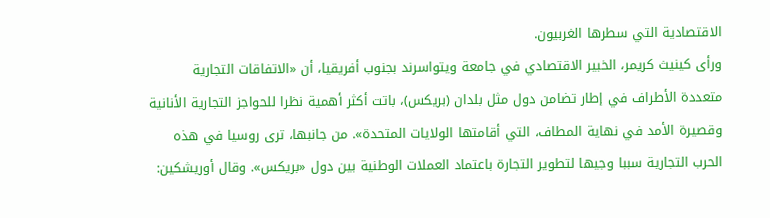الاقتصادية التي سطرها الغربيون.
ورأى كينيث كريمر، الخبير الاقتصادي في جامعة ويتواسرند بجنوب أفريقيا، أن «الاتفاقات التجارية متعددة الأطراف في إطار تضامن دول مثل بلدان (بريكس)، باتت أكثر أهمية نظرا للحواجز التجارية الأنانية وقصيرة الأمد في نهاية المطاف، التي أقامتها الولايات المتحدة». من جانبها، ترى روسيا في هذه الحرب التجارية سببا وجيها لتطوير التجارة باعتماد العملات الوطنية بين دول «بريكس». وقال أوريشكين: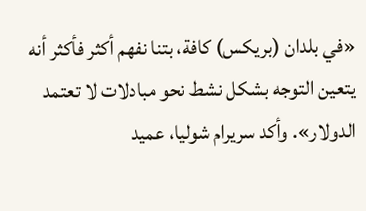«في بلدان (بريكس) كافة، بتنا نفهم أكثر فأكثر أنه يتعين التوجه بشكل نشط نحو مبادلات لا تعتمد الدولار». وأكد سريرام شوليا، عميد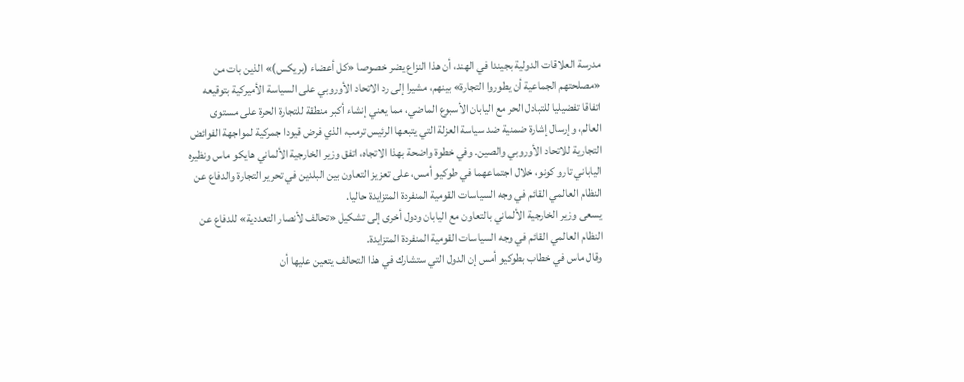مدرسة العلاقات الدولية بجيندا في الهند، أن هذا النزاع يضر خصوصا «كل أعضاء (بريكس)» الذين بات من «مصلحتهم الجماعية أن يطوروا التجارة» بينهم، مشيرا إلى رد الاتحاد الأوروبي على السياسة الأميركية بتوقيعه اتفاقا تفضيليا للتبادل الحر مع اليابان الأسبوع الماضي، مما يعني إنشاء أكبر منطقة للتجارة الحرة على مستوى العالم، وإرسال إشارة ضمنية ضد سياسة العزلة التي يتبعها الرئيس ترمب، الذي فرض قيودا جمركية لمواجهة الفوائض التجارية للاتحاد الأوروبي والصين. وفي خطوة واضحة بهذا الاتجاه، اتفق وزير الخارجية الألماني هايكو ماس ونظيره الياباني تارو كونو، خلال اجتماعهما في طوكيو أمس، على تعزيز التعاون بين البلدين في تحرير التجارة والدفاع عن النظام العالمي القائم في وجه السياسات القومية المنفردة المتزايدة حاليا.
يسعى وزير الخارجية الألماني بالتعاون مع اليابان ودول أخرى إلى تشكيل «تحالف لأنصار التعددية» للدفاع عن النظام العالمي القائم في وجه السياسات القومية المنفردة المتزايدة.
وقال ماس في خطاب بطوكيو أمس إن الدول التي ستشارك في هذا التحالف يتعين عليها أن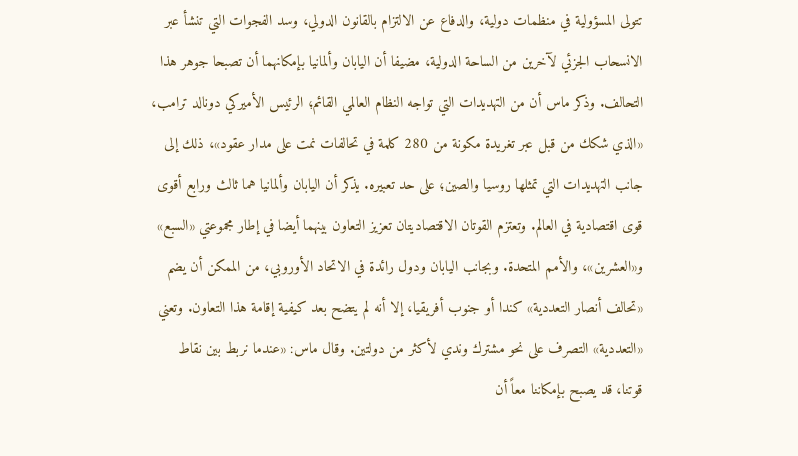تتولى المسؤولية في منظمات دولية، والدفاع عن الالتزام بالقانون الدولي، وسد الفجوات التي تنشأ عبر الانسحاب الجزئي لآخرين من الساحة الدولية، مضيفا أن اليابان وألمانيا بإمكانهما أن تصبحا جوهر هذا التحالف. وذكر ماس أن من التهديدات التي تواجه النظام العالمي القائم؛ الرئيس الأميركي دونالد ترامب، «الذي شكك من قبل عبر تغريدة مكونة من 280 كلمة في تحالفات نمت على مدار عقود»، ذلك إلى جانب التهديدات التي تمثلها روسيا والصين؛ على حد تعبيره. يذكر أن اليابان وألمانيا هما ثالث ورابع أقوى قوى اقتصادية في العالم. وتعتزم القوتان الاقتصاديتان تعزيز التعاون بينهما أيضا في إطار مجموعتي «السبع» و«العشرين»، والأمم المتحدة. وبجانب اليابان ودول رائدة في الاتحاد الأوروبي، من الممكن أن يضم «تحالف أنصار التعددية» كندا أو جنوب أفريقيا، إلا أنه لم يتضح بعد كيفية إقامة هذا التعاون. وتعني «التعددية» التصرف على نحو مشترك وندي لأكثر من دولتين. وقال ماس: «عندما نربط بين نقاط قوتنا، قد يصبح بإمكاننا معاً أن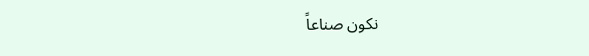نكون صناعاً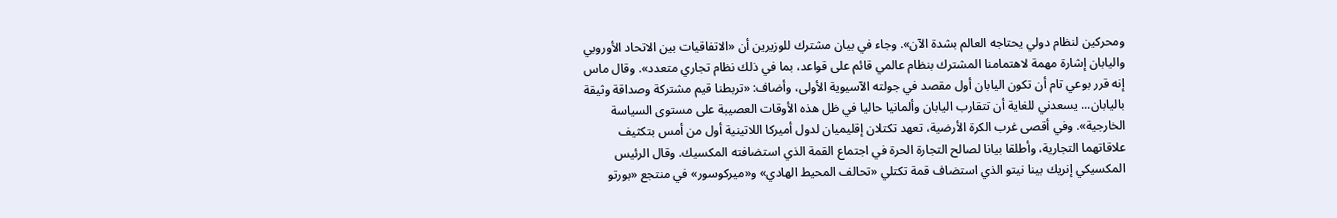ومحركين لنظام دولي يحتاجه العالم بشدة الآن». وجاء في بيان مشترك للوزيرين أن «الاتفاقيات بين الاتحاد الأوروبي واليابان إشارة مهمة لاهتمامنا المشترك بنظام عالمي قائم على قواعد، بما في ذلك نظام تجاري متعدد». وقال ماس إنه قرر بوعي تام أن تكون اليابان أول مقصد في جولته الآسيوية الأولى، وأضاف: «تربطنا قيم مشتركة وصداقة وثيقة باليابان... يسعدني للغاية أن تتقارب اليابان وألمانيا حاليا في ظل هذه الأوقات العصيبة على مستوى السياسة الخارجية». وفي أقصى غرب الكرة الأرضية، تعهد تكتلان إقليميان لدول أميركا اللاتينية أول من أمس بتكثيف علاقاتهما التجارية، وأطلقا بيانا لصالح التجارة الحرة في اجتماع القمة الذي استضافته المكسيك. وقال الرئيس المكسيكي إنريك بينا نيتو الذي استضاف قمة تكتلي «تحالف المحيط الهادي» و«ميركوسور» في منتجع «بورتو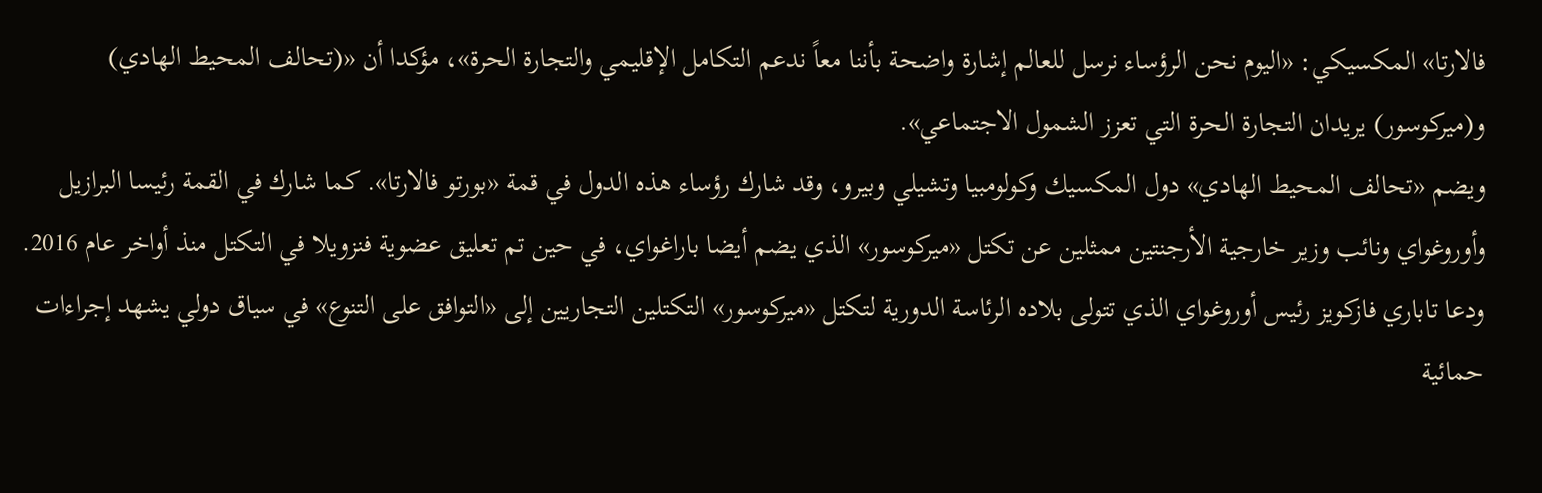فالارتا» المكسيكي: «اليوم نحن الرؤساء نرسل للعالم إشارة واضحة بأننا معاً ندعم التكامل الإقليمي والتجارة الحرة»، مؤكدا أن «(تحالف المحيط الهادي) و(ميركوسور) يريدان التجارة الحرة التي تعزز الشمول الاجتماعي».
ويضم «تحالف المحيط الهادي» دول المكسيك وكولومبيا وتشيلي وبيرو، وقد شارك رؤساء هذه الدول في قمة «بورتو فالارتا». كما شارك في القمة رئيسا البرازيل وأوروغواي ونائب وزير خارجية الأرجنتين ممثلين عن تكتل «ميركوسور» الذي يضم أيضا باراغواي، في حين تم تعليق عضوية فنزويلا في التكتل منذ أواخر عام 2016.
ودعا تاباري فازكويز رئيس أوروغواي الذي تتولى بلاده الرئاسة الدورية لتكتل «ميركوسور» التكتلين التجاريين إلى «التوافق على التنوع» في سياق دولي يشهد إجراءات حمائية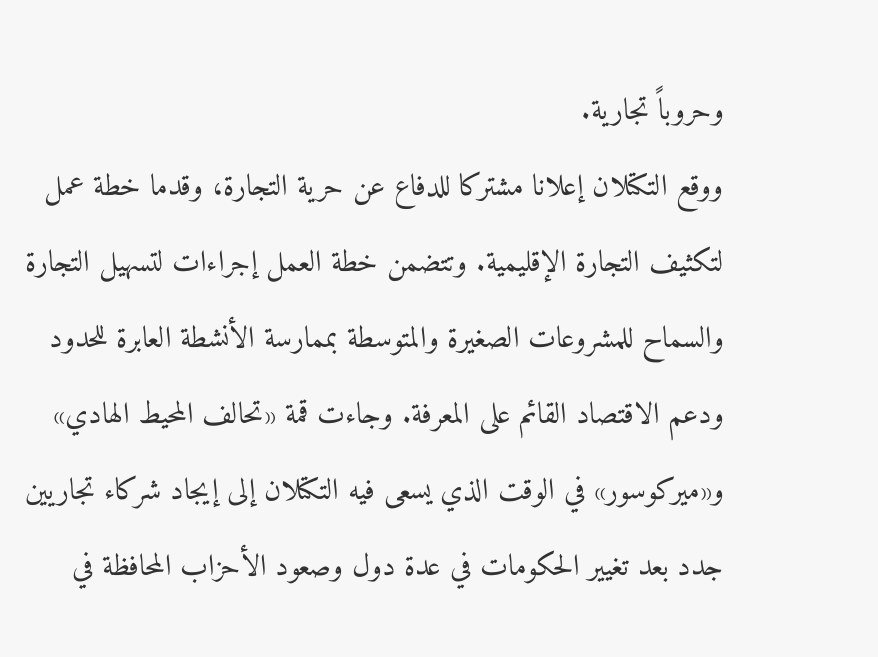وحروباً تجارية.
ووقع التكتلان إعلانا مشتركا للدفاع عن حرية التجارة، وقدما خطة عمل لتكثيف التجارة الإقليمية. وتتضمن خطة العمل إجراءات لتسهيل التجارة والسماح للمشروعات الصغيرة والمتوسطة بممارسة الأنشطة العابرة للحدود ودعم الاقتصاد القائم على المعرفة. وجاءت قمة «تحالف المحيط الهادي» و«ميركوسور» في الوقت الذي يسعى فيه التكتلان إلى إيجاد شركاء تجاريين جدد بعد تغيير الحكومات في عدة دول وصعود الأحزاب المحافظة في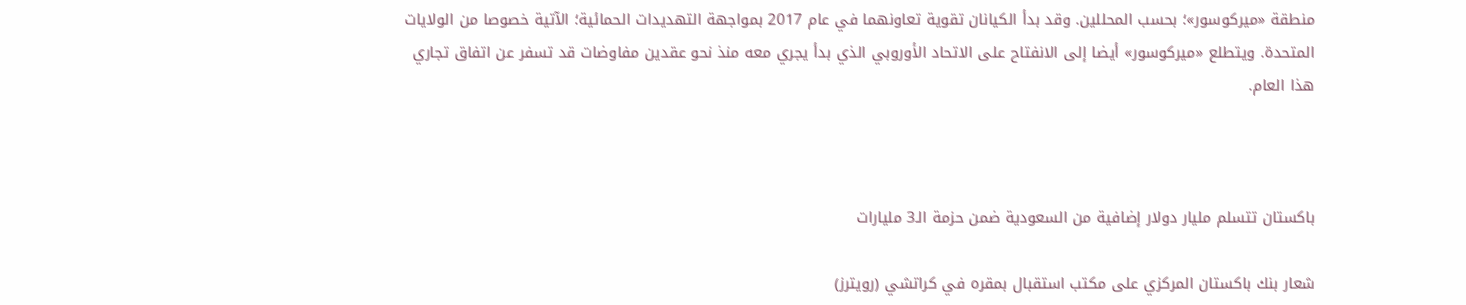منطقة «ميركوسور»؛ بحسب المحللين. وقد بدأ الكيانان تقوية تعاونهما في عام 2017 بمواجهة التهديدات الحمائية؛ الآتية خصوصا من الولايات المتحدة. ويتطلع «ميركوسور» أيضا إلى الانفتاح على الاتحاد الأوروبي الذي بدأ يجري معه منذ نحو عقدين مفاوضات قد تسفر عن اتفاق تجاري هذا العام.



باكستان تتسلم مليار دولار إضافية من السعودية ضمن حزمة الـ3 مليارات

شعار بنك باكستان المركزي على مكتب استقبال بمقره في كراتشي (رويترز)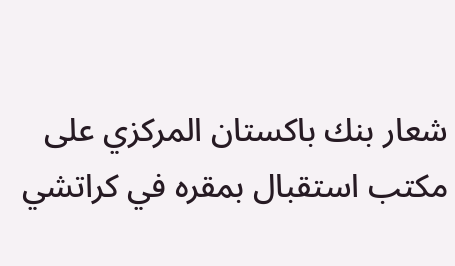شعار بنك باكستان المركزي على مكتب استقبال بمقره في كراتشي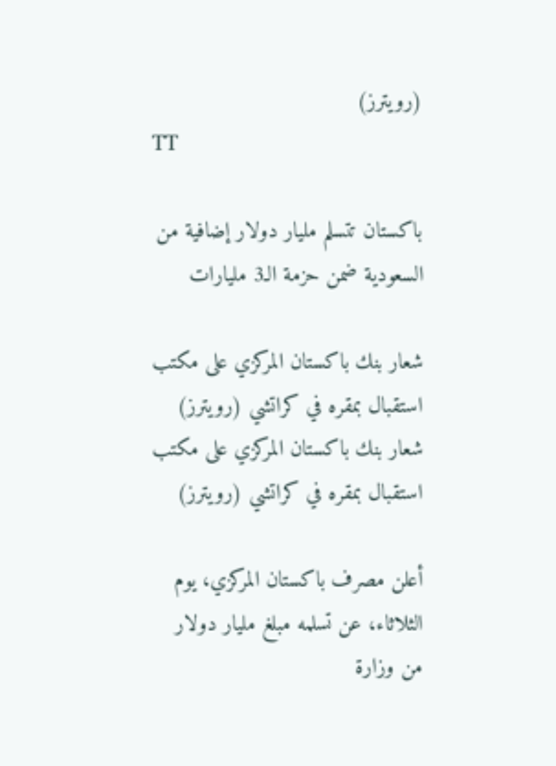(رويترز)
TT

باكستان تتسلم مليار دولار إضافية من السعودية ضمن حزمة الـ3 مليارات

شعار بنك باكستان المركزي على مكتب استقبال بمقره في كراتشي (رويترز)
شعار بنك باكستان المركزي على مكتب استقبال بمقره في كراتشي (رويترز)

أعلن مصرف باكستان المركزي، يوم الثلاثاء، عن تسلمه مبلغ مليار دولار من وزارة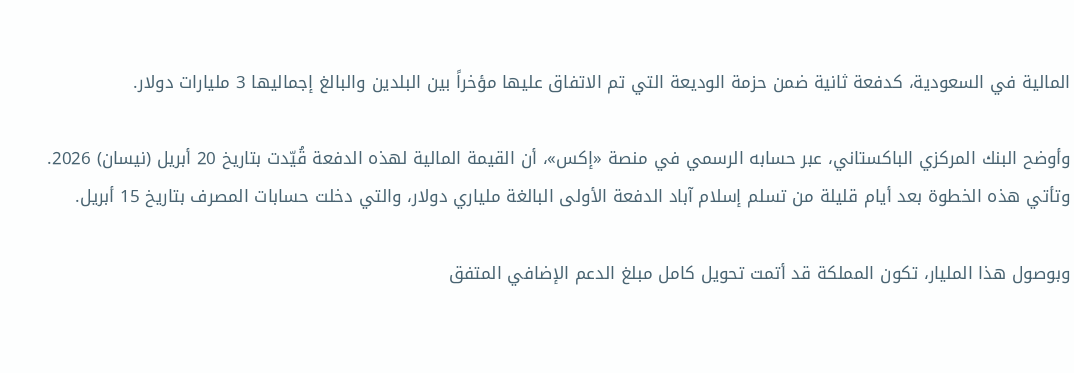المالية في السعودية، كدفعة ثانية ضمن حزمة الوديعة التي تم الاتفاق عليها مؤخراً بين البلدين والبالغ إجماليها 3 مليارات دولار.

وأوضح البنك المركزي الباكستاني، عبر حسابه الرسمي في منصة «إكس»، أن القيمة المالية لهذه الدفعة قُيّدت بتاريخ 20 أبريل (نيسان) 2026. وتأتي هذه الخطوة بعد أيام قليلة من تسلم إسلام آباد الدفعة الأولى البالغة ملياري دولار، والتي دخلت حسابات المصرف بتاريخ 15 أبريل.

وبوصول هذا المليار، تكون المملكة قد أتمت تحويل كامل مبلغ الدعم الإضافي المتفق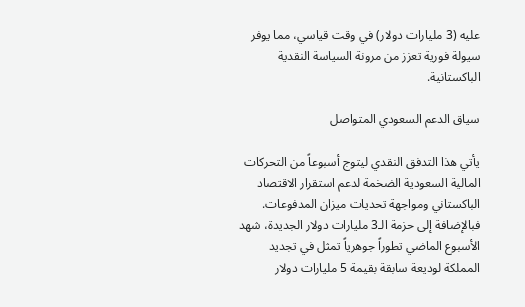عليه (3 مليارات دولار) في وقت قياسي، مما يوفر سيولة فورية تعزز من مرونة السياسة النقدية الباكستانية.

سياق الدعم السعودي المتواصل

يأتي هذا التدفق النقدي ليتوج أسبوعاً من التحركات المالية السعودية الضخمة لدعم استقرار الاقتصاد الباكستاني ومواجهة تحديات ميزان المدفوعات. فبالإضافة إلى حزمة الـ3 مليارات دولار الجديدة، شهد الأسبوع الماضي تطوراً جوهرياً تمثل في تجديد المملكة لوديعة سابقة بقيمة 5 مليارات دولار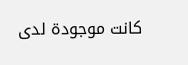كانت موجودة لدى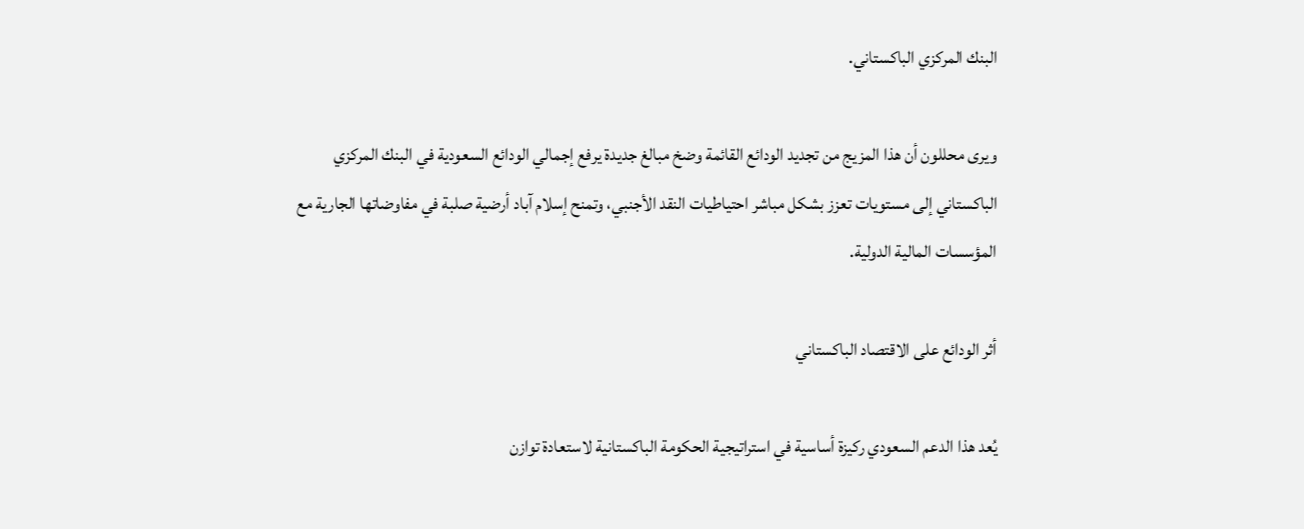البنك المركزي الباكستاني.

ويرى محللون أن هذا المزيج من تجديد الودائع القائمة وضخ مبالغ جديدة يرفع إجمالي الودائع السعودية في البنك المركزي الباكستاني إلى مستويات تعزز بشكل مباشر احتياطيات النقد الأجنبي، وتمنح إسلام آباد أرضية صلبة في مفاوضاتها الجارية مع المؤسسات المالية الدولية.

أثر الودائع على الاقتصاد الباكستاني

يُعد هذا الدعم السعودي ركيزة أساسية في استراتيجية الحكومة الباكستانية لاستعادة توازن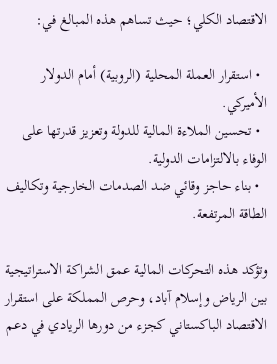الاقتصاد الكلي؛ حيث تساهم هذه المبالغ في:

  • استقرار العملة المحلية (الروبية) أمام الدولار الأميركي.
  • تحسين الملاءة المالية للدولة وتعزيز قدرتها على الوفاء بالالتزامات الدولية.
  • بناء حاجز وقائي ضد الصدمات الخارجية وتكاليف الطاقة المرتفعة.

وتؤكد هذه التحركات المالية عمق الشراكة الاستراتيجية بين الرياض وإسلام آباد، وحرص المملكة على استقرار الاقتصاد الباكستاني كجزء من دورها الريادي في دعم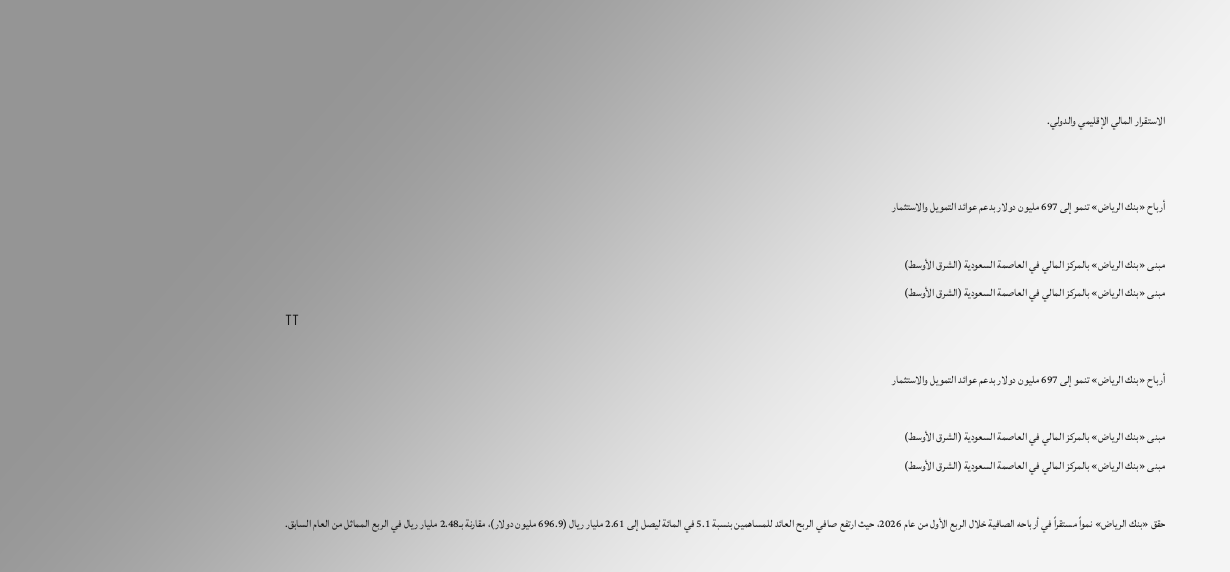الاستقرار المالي الإقليمي والدولي.


أرباح «بنك الرياض» تنمو إلى 697 مليون دولار بدعم عوائد التمويل والاستثمار

مبنى «بنك الرياض» بالمركز المالي في العاصمة السعودية (الشرق الأوسط)
مبنى «بنك الرياض» بالمركز المالي في العاصمة السعودية (الشرق الأوسط)
TT

أرباح «بنك الرياض» تنمو إلى 697 مليون دولار بدعم عوائد التمويل والاستثمار

مبنى «بنك الرياض» بالمركز المالي في العاصمة السعودية (الشرق الأوسط)
مبنى «بنك الرياض» بالمركز المالي في العاصمة السعودية (الشرق الأوسط)

حقق «بنك الرياض» نمواً مستقراً في أرباحه الصافية خلال الربع الأول من عام 2026، حيث ارتفع صافي الربح العائد للمساهمين بنسبة 5.1 في المائة ليصل إلى 2.61 مليار ريال (696.9 مليون دولار)، مقارنة بـ2.48 مليار ريال في الربع المماثل من العام السابق.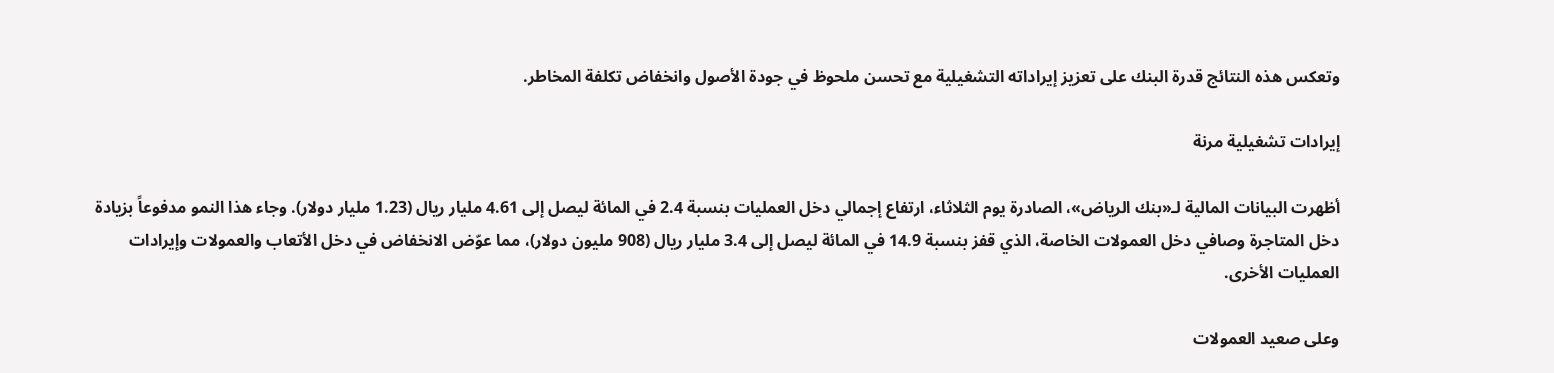وتعكس هذه النتائج قدرة البنك على تعزيز إيراداته التشغيلية مع تحسن ملحوظ في جودة الأصول وانخفاض تكلفة المخاطر.

إيرادات تشغيلية مرنة

أظهرت البيانات المالية لـ«بنك الرياض»، الصادرة يوم الثلاثاء، ارتفاع إجمالي دخل العمليات بنسبة 2.4 في المائة ليصل إلى 4.61 مليار ريال (1.23 مليار دولار). وجاء هذا النمو مدفوعاً بزيادة دخل المتاجرة وصافي دخل العمولات الخاصة، الذي قفز بنسبة 14.9 في المائة ليصل إلى 3.4 مليار ريال (908 مليون دولار)، مما عوّض الانخفاض في دخل الأتعاب والعمولات وإيرادات العمليات الأخرى.

وعلى صعيد العمولات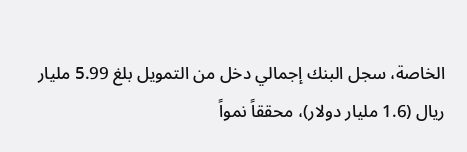الخاصة، سجل البنك إجمالي دخل من التمويل بلغ 5.99 مليار ريال (1.6 مليار دولار)، محققاً نمواً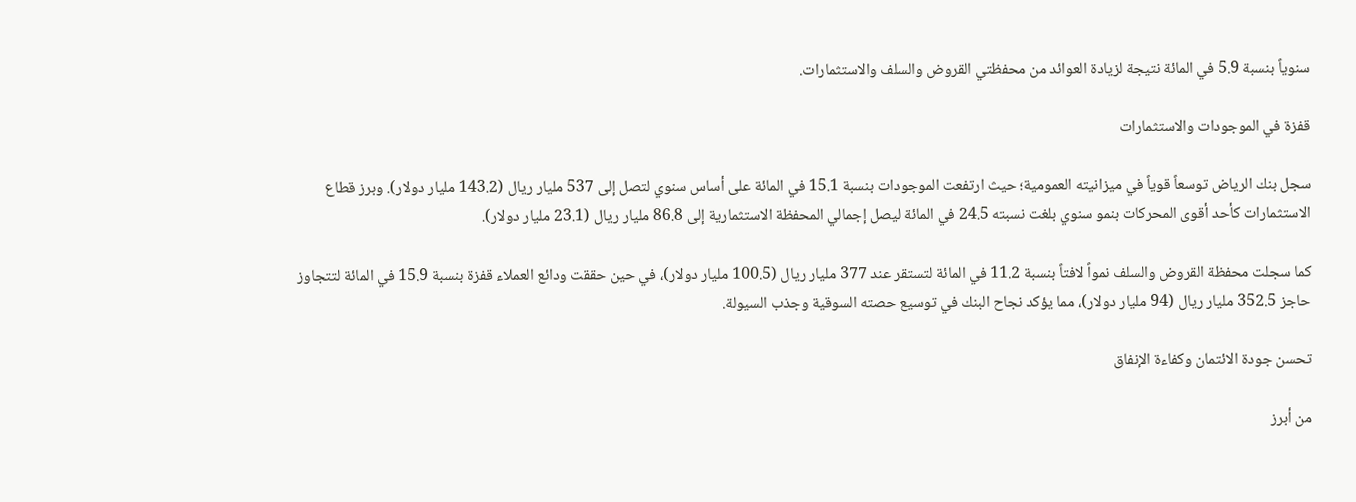سنوياً بنسبة 5.9 في المائة نتيجة لزيادة العوائد من محفظتي القروض والسلف والاستثمارات.

قفزة في الموجودات والاستثمارات

سجل بنك الرياض توسعاً قوياً في ميزانيته العمومية؛ حيث ارتفعت الموجودات بنسبة 15.1 في المائة على أساس سنوي لتصل إلى 537 مليار ريال (143.2 مليار دولار). وبرز قطاع الاستثمارات كأحد أقوى المحركات بنمو سنوي بلغت نسبته 24.5 في المائة ليصل إجمالي المحفظة الاستثمارية إلى 86.8 مليار ريال (23.1 مليار دولار).

كما سجلت محفظة القروض والسلف نمواً لافتاً بنسبة 11.2 في المائة لتستقر عند 377 مليار ريال (100.5 مليار دولار)، في حين حققت ودائع العملاء قفزة بنسبة 15.9 في المائة لتتجاوز حاجز 352.5 مليار ريال (94 مليار دولار)، مما يؤكد نجاح البنك في توسيع حصته السوقية وجذب السيولة.

تحسن جودة الائتمان وكفاءة الإنفاق

من أبرز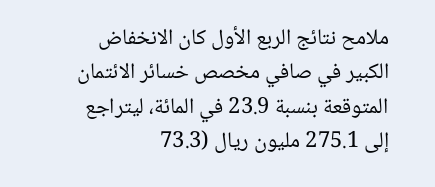ملامح نتائج الربع الأول كان الانخفاض الكبير في صافي مخصص خسائر الائتمان المتوقعة بنسبة 23.9 في المائة، ليتراجع إلى 275.1 مليون ريال (73.3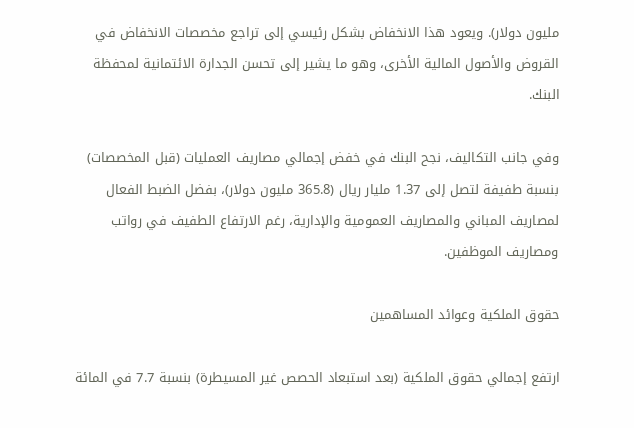مليون دولار). ويعود هذا الانخفاض بشكل رئيسي إلى تراجع مخصصات الانخفاض في القروض والأصول المالية الأخرى، وهو ما يشير إلى تحسن الجدارة الائتمانية لمحفظة البنك.

وفي جانب التكاليف، نجح البنك في خفض إجمالي مصاريف العمليات (قبل المخصصات) بنسبة طفيفة لتصل إلى 1.37 مليار ريال (365.8 مليون دولار)، بفضل الضبط الفعال لمصاريف المباني والمصاريف العمومية والإدارية، رغم الارتفاع الطفيف في رواتب ومصاريف الموظفين.

حقوق الملكية وعوائد المساهمين

ارتفع إجمالي حقوق الملكية (بعد استبعاد الحصص غير المسيطرة) بنسبة 7.7 في المائة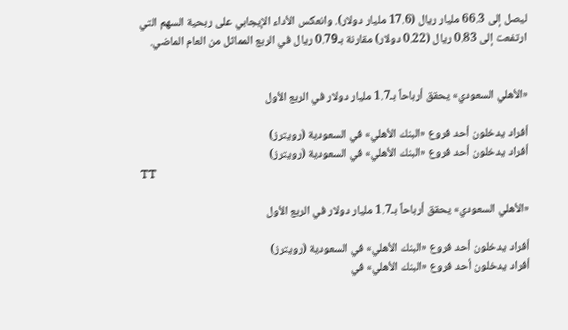ليصل إلى 66.3 مليار ريال (17.6 مليار دولار). وانعكس الأداء الإيجابي على ربحية السهم التي ارتفعت إلى 0.83 ريال (0.22 دولار) مقارنة بـ0.79 ريال في الربع المماثل من العام الماضي.


«الأهلي السعودي» يحقق أرباحاً بـ1.7 مليار دولار في الربع الأول

أفراد يدخلون أحد فروع «البنك الأهلي» في السعودية (رويترز)
أفراد يدخلون أحد فروع «البنك الأهلي» في السعودية (رويترز)
TT

«الأهلي السعودي» يحقق أرباحاً بـ1.7 مليار دولار في الربع الأول

أفراد يدخلون أحد فروع «البنك الأهلي» في السعودية (رويترز)
أفراد يدخلون أحد فروع «البنك الأهلي» في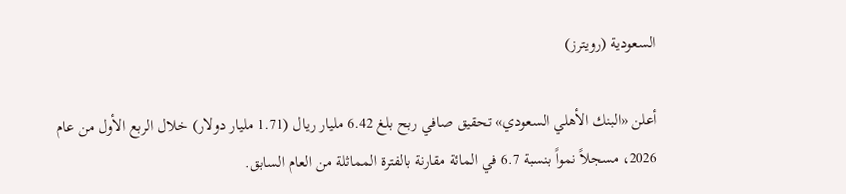السعودية (رويترز)

أعلن «البنك الأهلي السعودي» تحقيق صافي ربح بلغ 6.42 مليار ريال (1.71 مليار دولار) خلال الربع الأول من عام 2026، مسجلاً نمواً بنسبة 6.7 في المائة مقارنة بالفترة المماثلة من العام السابق.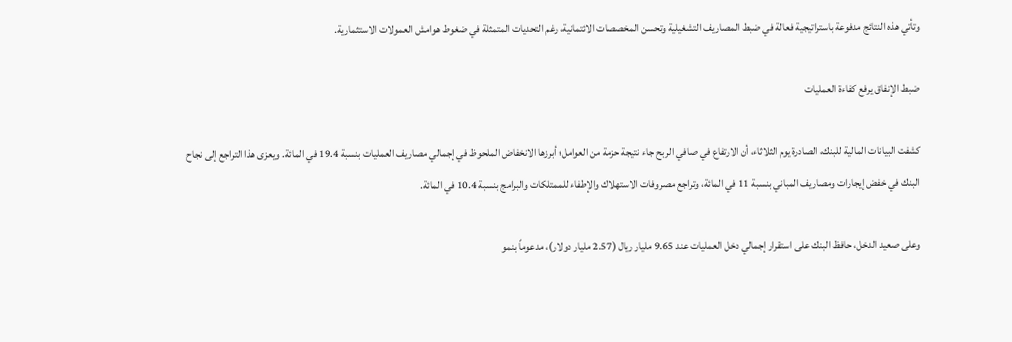وتأتي هذه النتائج مدفوعة باستراتيجية فعالة في ضبط المصاريف التشغيلية وتحسن المخصصات الائتمانية، رغم التحديات المتمثلة في ضغوط هوامش العمولات الاستثمارية.

ضبط الإنفاق يرفع كفاءة العمليات

كشفت البيانات المالية للبنك، الصادرة يوم الثلاثاء، أن الارتفاع في صافي الربح جاء نتيجة حزمة من العوامل؛ أبرزها الانخفاض الملحوظ في إجمالي مصاريف العمليات بنسبة 19.4 في المائة. ويعزى هذا التراجع إلى نجاح البنك في خفض إيجارات ومصاريف المباني بنسبة 11 في المائة، وتراجع مصروفات الاستهلاك والإطفاء للممتلكات والبرامج بنسبة 10.4 في المائة.

وعلى صعيد الدخل، حافظ البنك على استقرار إجمالي دخل العمليات عند 9.65 مليار ريال (2.57 مليار دولار)، مدعوماً بنمو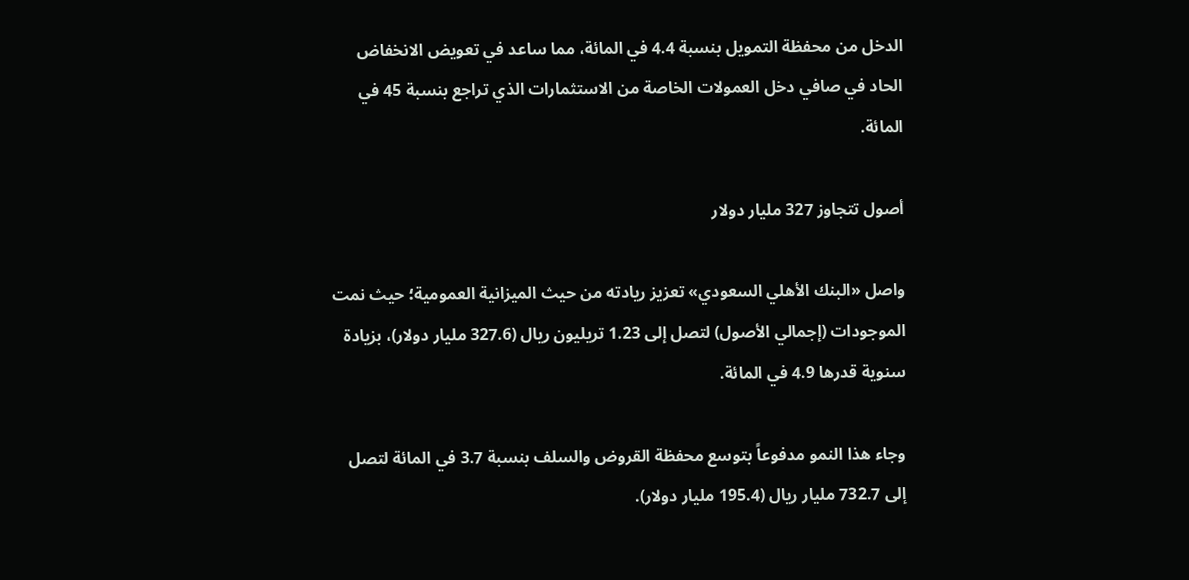الدخل من محفظة التمويل بنسبة 4.4 في المائة، مما ساعد في تعويض الانخفاض الحاد في صافي دخل العمولات الخاصة من الاستثمارات الذي تراجع بنسبة 45 في المائة.

أصول تتجاوز 327 مليار دولار

واصل «البنك الأهلي السعودي» تعزيز ريادته من حيث الميزانية العمومية؛ حيث نمت الموجودات (إجمالي الأصول) لتصل إلى 1.23 تريليون ريال (327.6 مليار دولار)، بزيادة سنوية قدرها 4.9 في المائة.

وجاء هذا النمو مدفوعاً بتوسع محفظة القروض والسلف بنسبة 3.7 في المائة لتصل إلى 732.7 مليار ريال (195.4 مليار دولار).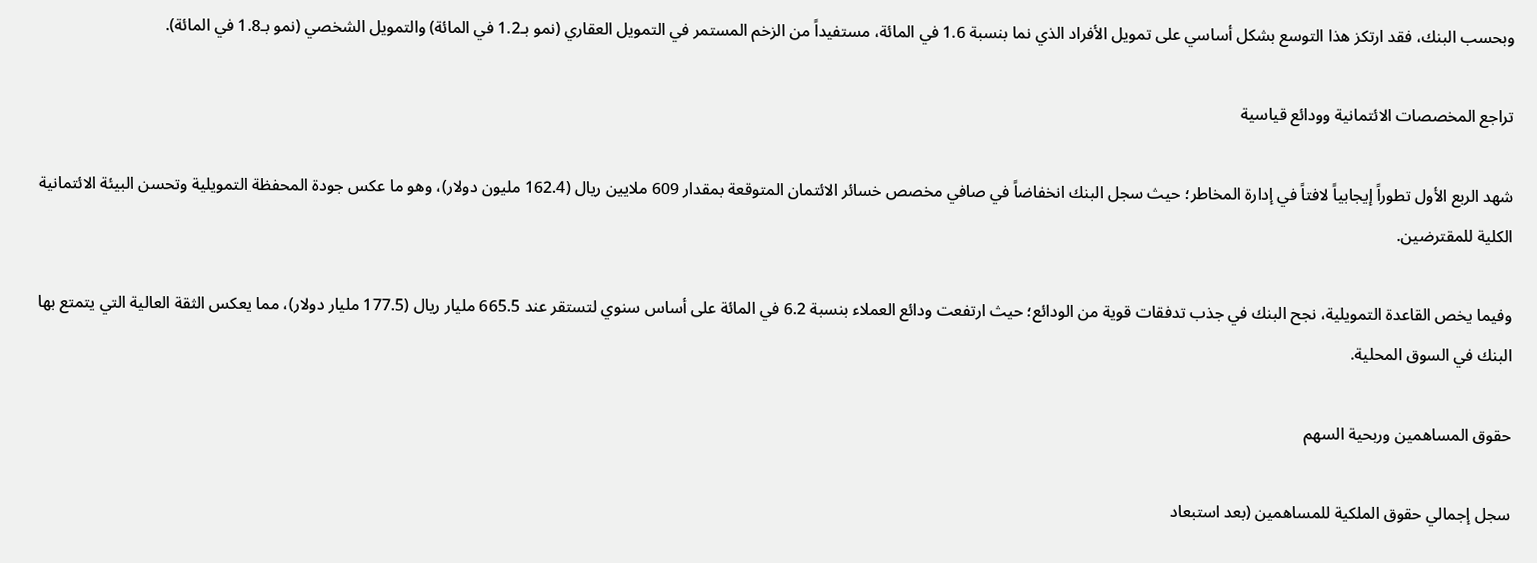وبحسب البنك، فقد ارتكز هذا التوسع بشكل أساسي على تمويل الأفراد الذي نما بنسبة 1.6 في المائة، مستفيداً من الزخم المستمر في التمويل العقاري (نمو بـ1.2 في المائة) والتمويل الشخصي (نمو بـ1.8 في المائة).

تراجع المخصصات الائتمانية وودائع قياسية

شهد الربع الأول تطوراً إيجابياً لافتاً في إدارة المخاطر؛ حيث سجل البنك انخفاضاً في صافي مخصص خسائر الائتمان المتوقعة بمقدار 609 ملايين ريال (162.4 مليون دولار)، وهو ما عكس جودة المحفظة التمويلية وتحسن البيئة الائتمانية الكلية للمقترضين.

وفيما يخص القاعدة التمويلية، نجح البنك في جذب تدفقات قوية من الودائع؛ حيث ارتفعت ودائع العملاء بنسبة 6.2 في المائة على أساس سنوي لتستقر عند 665.5 مليار ريال (177.5 مليار دولار)، مما يعكس الثقة العالية التي يتمتع بها البنك في السوق المحلية.

حقوق المساهمين وربحية السهم

سجل إجمالي حقوق الملكية للمساهمين (بعد استبعاد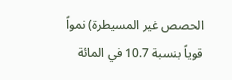الحصص غير المسيطرة) نمواً قوياً بنسبة 10.7 في المائة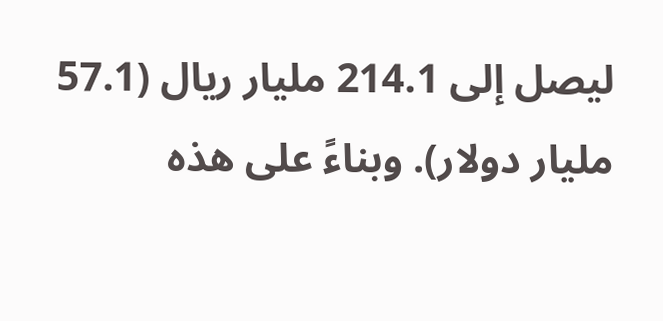ليصل إلى 214.1 مليار ريال (57.1 مليار دولار). وبناءً على هذه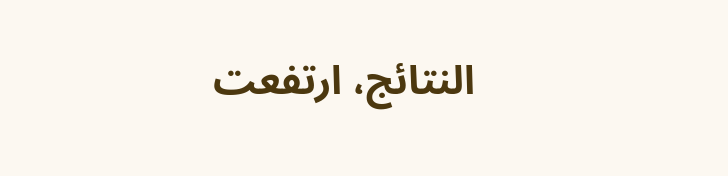النتائج، ارتفعت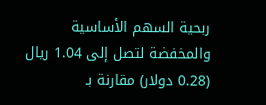ربحية السهم الأساسية والمخفضة لتصل إلى 1.04 ريال (0.28 دولار) مقارنة بـ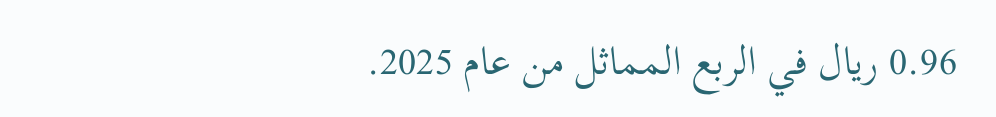0.96 ريال في الربع المماثل من عام 2025.